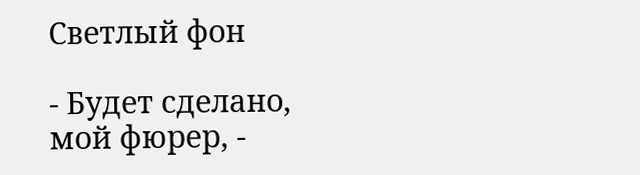Светлый фон

- Будет сделано, мой фюрер, -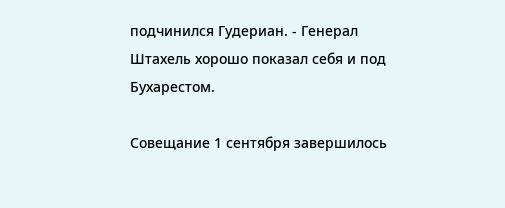подчинился Гудериан. - Генерал Штахель хорошо показал себя и под Бухарестом.

Совещание 1 сентября завершилось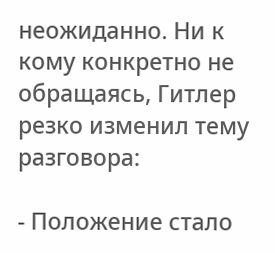неожиданно. Ни к кому конкретно не обращаясь, Гитлер резко изменил тему разговора:

- Положение стало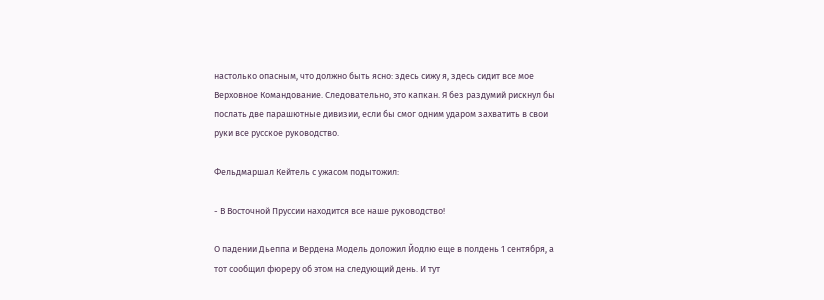настолько опасным, что должно быть ясно: здесь сижу я, здесь сидит все мое Верховное Командование. Следовательно, это капкан. Я без раздумий рискнул бы послать две парашютные дивизии, если бы смог одним ударом захватить в свои руки все русское руководство.

Фельдмаршал Кейтель с ужасом подытожил:

- В Восточной Пруссии находится все наше руководство!

О падении Дьеппа и Вердена Модель доложил Йодлю еще в полдень 1 сентября, а тот сообщил фюреру об этом на следующий день. И тут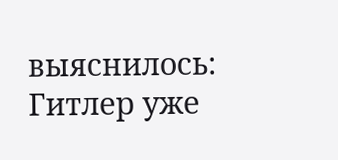выяснилось: Гитлер уже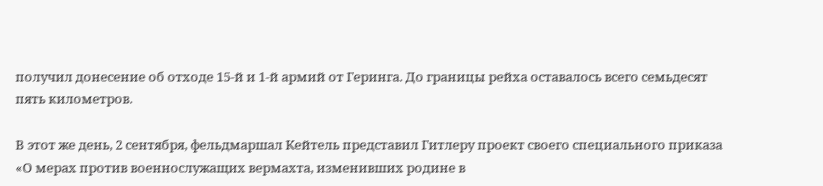получил донесение об отходе 15-й и 1-й армий от Геринга. До границы рейха оставалось всего семьдесят пять километров.

В этот же день, 2 сентября, фельдмаршал Кейтель представил Гитлеру проект своего специального приказа «О мерах против военнослужащих вермахта, изменивших родине в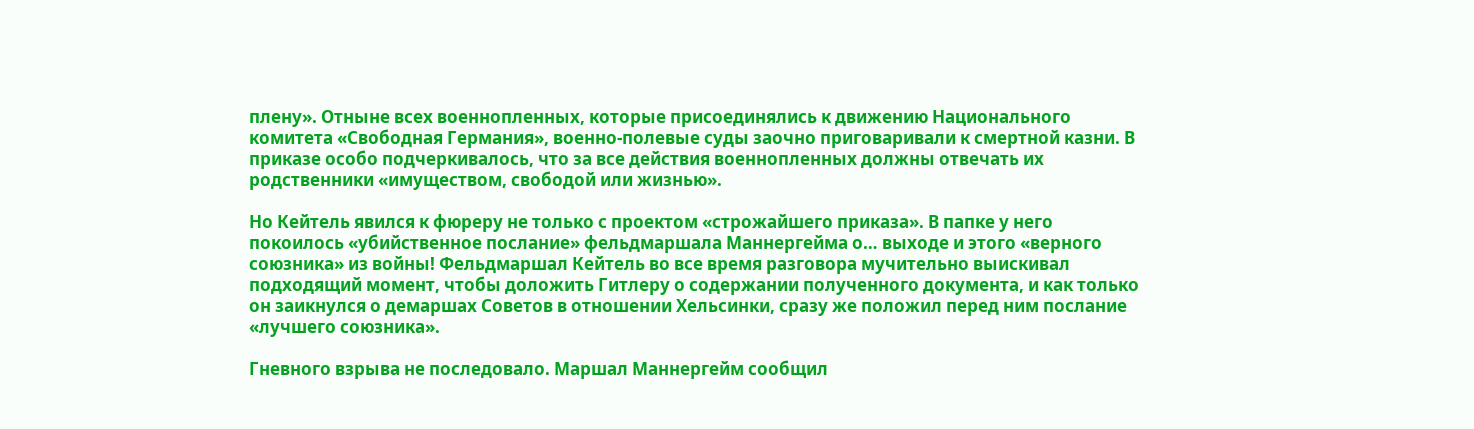плену». Отныне всех военнопленных, которые присоединялись к движению Национального комитета «Свободная Германия», военно-полевые суды заочно приговаривали к смертной казни. В приказе особо подчеркивалось, что за все действия военнопленных должны отвечать их родственники «имуществом, свободой или жизнью».

Но Кейтель явился к фюреру не только с проектом «строжайшего приказа». В папке у него покоилось «убийственное послание» фельдмаршала Маннергейма о… выходе и этого «верного союзника» из войны! Фельдмаршал Кейтель во все время разговора мучительно выискивал подходящий момент, чтобы доложить Гитлеру о содержании полученного документа, и как только он заикнулся о демаршах Советов в отношении Хельсинки, сразу же положил перед ним послание «лучшего союзника».

Гневного взрыва не последовало. Маршал Маннергейм сообщил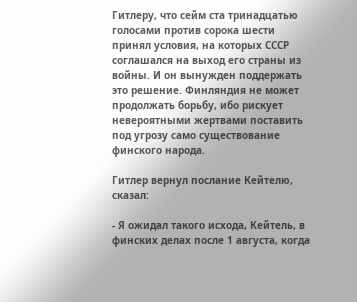Гитлеру, что сейм ста тринадцатью голосами против сорока шести принял условия, на которых СССР соглашался на выход его страны из войны. И он вынужден поддержать это решение. Финляндия не может продолжать борьбу, ибо рискует невероятными жертвами поставить под угрозу само существование финского народа.

Гитлер вернул послание Кейтелю, сказал:

- Я ожидал такого исхода, Кейтель, в финских делах после 1 августа, когда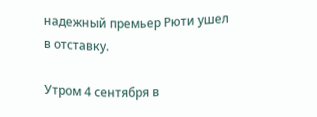надежный премьер Рюти ушел в отставку.

Утром 4 сентября в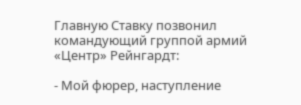Главную Ставку позвонил командующий группой армий «Центр» Рейнгардт:

- Мой фюрер, наступление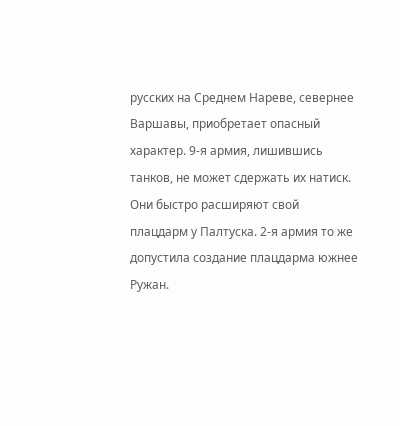русских на Среднем Нареве, севернее Варшавы, приобретает опасный характер. 9-я армия, лишившись танков, не может сдержать их натиск. Они быстро расширяют свой плацдарм у Палтуска. 2-я армия то же допустила создание плацдарма южнее Ружан.